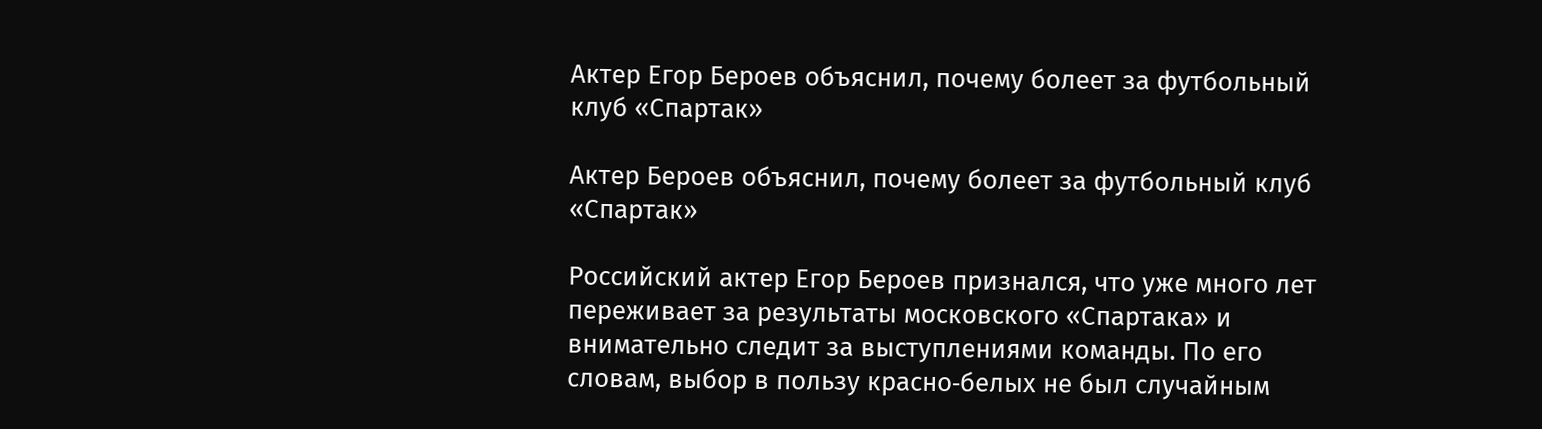Актер Егор Бероев объяснил, почему болеет за футбольный клуб «Спартак»

Актер Бероев объяснил, почему болеет за футбольный клуб «Спартак»

Российский актер Егор Бероев признался, что уже много лет переживает за результаты московского «Спартака» и внимательно следит за выступлениями команды. По его словам, выбор в пользу красно‑белых не был случайным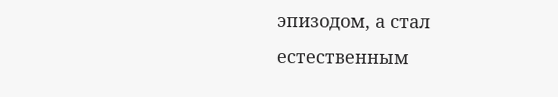эпизодом, а стал естественным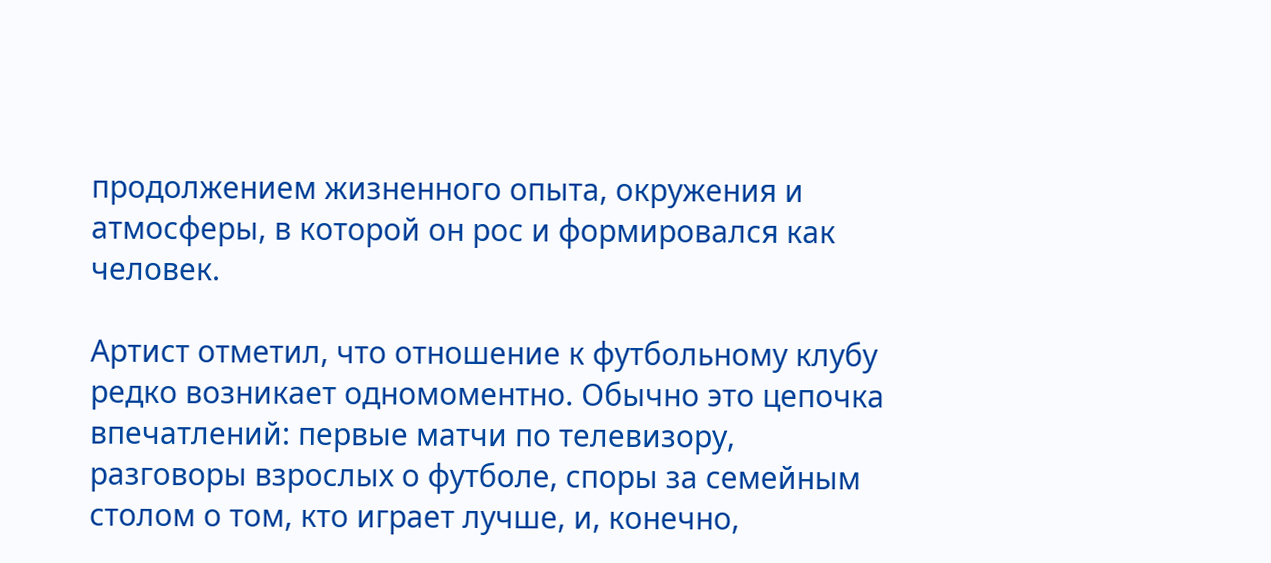продолжением жизненного опыта, окружения и атмосферы, в которой он рос и формировался как человек.

Артист отметил, что отношение к футбольному клубу редко возникает одномоментно. Обычно это цепочка впечатлений: первые матчи по телевизору, разговоры взрослых о футболе, споры за семейным столом о том, кто играет лучше, и, конечно,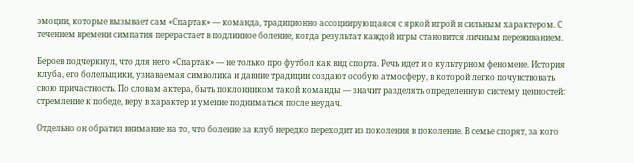эмоции, которые вызывает сам «Спартак» — команда, традиционно ассоциирующаяся с яркой игрой и сильным характером. С течением времени симпатия перерастает в подлинное боление, когда результат каждой игры становится личным переживанием.

Бероев подчеркнул, что для него «Спартак» — не только про футбол как вид спорта. Речь идет и о культурном феномене. История клуба, его болельщики, узнаваемая символика и давние традиции создают особую атмосферу, в которой легко почувствовать свою причастность. По словам актера, быть поклонником такой команды — значит разделять определенную систему ценностей: стремление к победе, веру в характер и умение подниматься после неудач.

Отдельно он обратил внимание на то, что боление за клуб нередко переходит из поколения в поколение. В семье спорят, за кого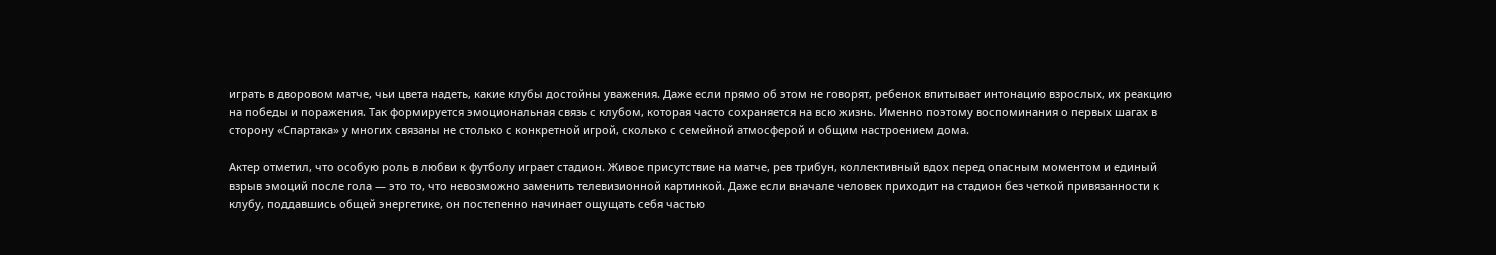играть в дворовом матче, чьи цвета надеть, какие клубы достойны уважения. Даже если прямо об этом не говорят, ребенок впитывает интонацию взрослых, их реакцию на победы и поражения. Так формируется эмоциональная связь с клубом, которая часто сохраняется на всю жизнь. Именно поэтому воспоминания о первых шагах в сторону «Спартака» у многих связаны не столько с конкретной игрой, сколько с семейной атмосферой и общим настроением дома.

Актер отметил, что особую роль в любви к футболу играет стадион. Живое присутствие на матче, рев трибун, коллективный вдох перед опасным моментом и единый взрыв эмоций после гола — это то, что невозможно заменить телевизионной картинкой. Даже если вначале человек приходит на стадион без четкой привязанности к клубу, поддавшись общей энергетике, он постепенно начинает ощущать себя частью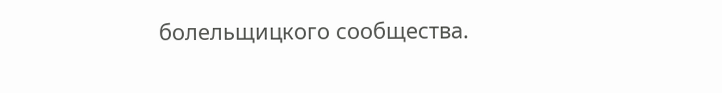болельщицкого сообщества.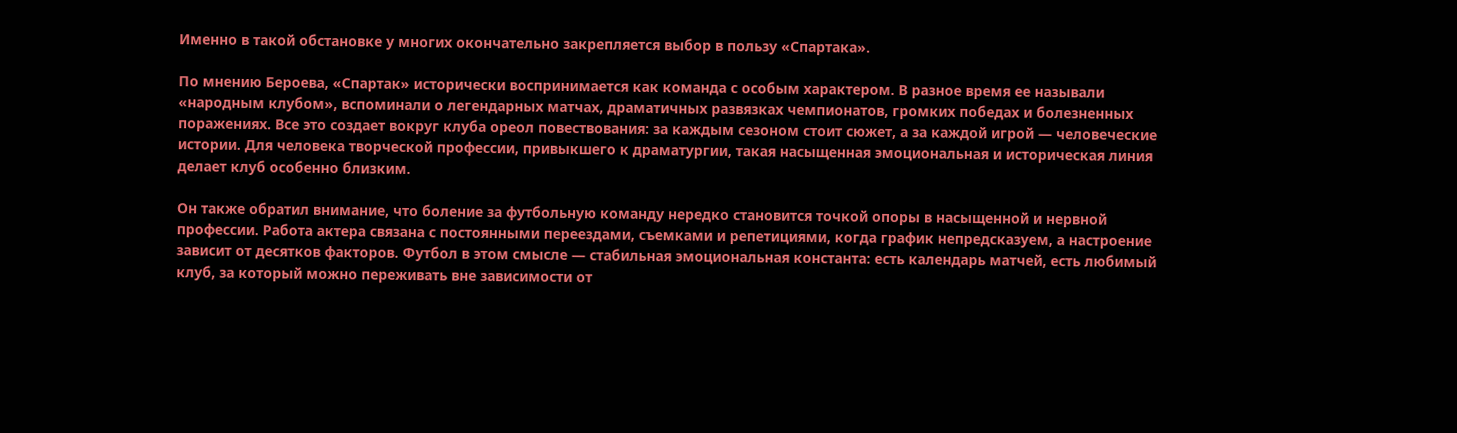Именно в такой обстановке у многих окончательно закрепляется выбор в пользу «Спартака».

По мнению Бероева, «Спартак» исторически воспринимается как команда с особым характером. В разное время ее называли «народным клубом», вспоминали о легендарных матчах, драматичных развязках чемпионатов, громких победах и болезненных поражениях. Все это создает вокруг клуба ореол повествования: за каждым сезоном стоит сюжет, а за каждой игрой — человеческие истории. Для человека творческой профессии, привыкшего к драматургии, такая насыщенная эмоциональная и историческая линия делает клуб особенно близким.

Он также обратил внимание, что боление за футбольную команду нередко становится точкой опоры в насыщенной и нервной профессии. Работа актера связана с постоянными переездами, съемками и репетициями, когда график непредсказуем, а настроение зависит от десятков факторов. Футбол в этом смысле — стабильная эмоциональная константа: есть календарь матчей, есть любимый клуб, за который можно переживать вне зависимости от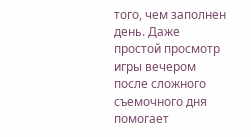того, чем заполнен день. Даже простой просмотр игры вечером после сложного съемочного дня помогает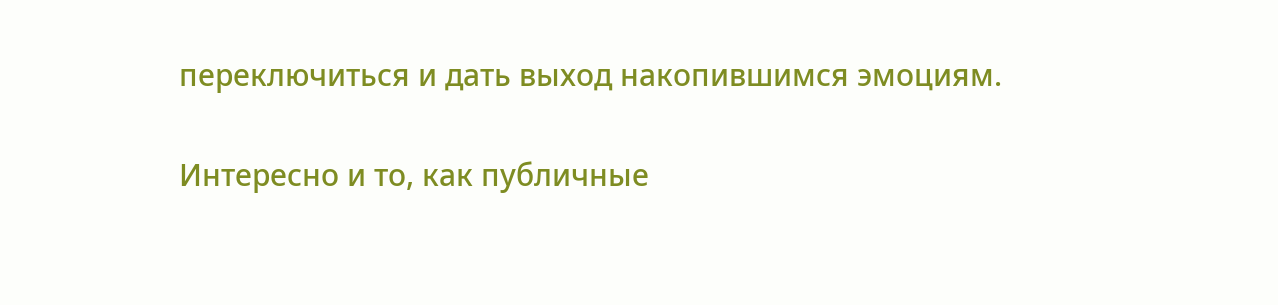переключиться и дать выход накопившимся эмоциям.

Интересно и то, как публичные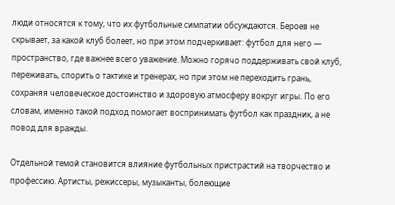люди относятся к тому, что их футбольные симпатии обсуждаются. Бероев не скрывает, за какой клуб болеет, но при этом подчеркивает: футбол для него — пространство, где важнее всего уважение. Можно горячо поддерживать свой клуб, переживать, спорить о тактике и тренерах, но при этом не переходить грань, сохраняя человеческое достоинство и здоровую атмосферу вокруг игры. По его словам, именно такой подход помогает воспринимать футбол как праздник, а не повод для вражды.

Отдельной темой становится влияние футбольных пристрастий на творчество и профессию. Артисты, режиссеры, музыканты, болеющие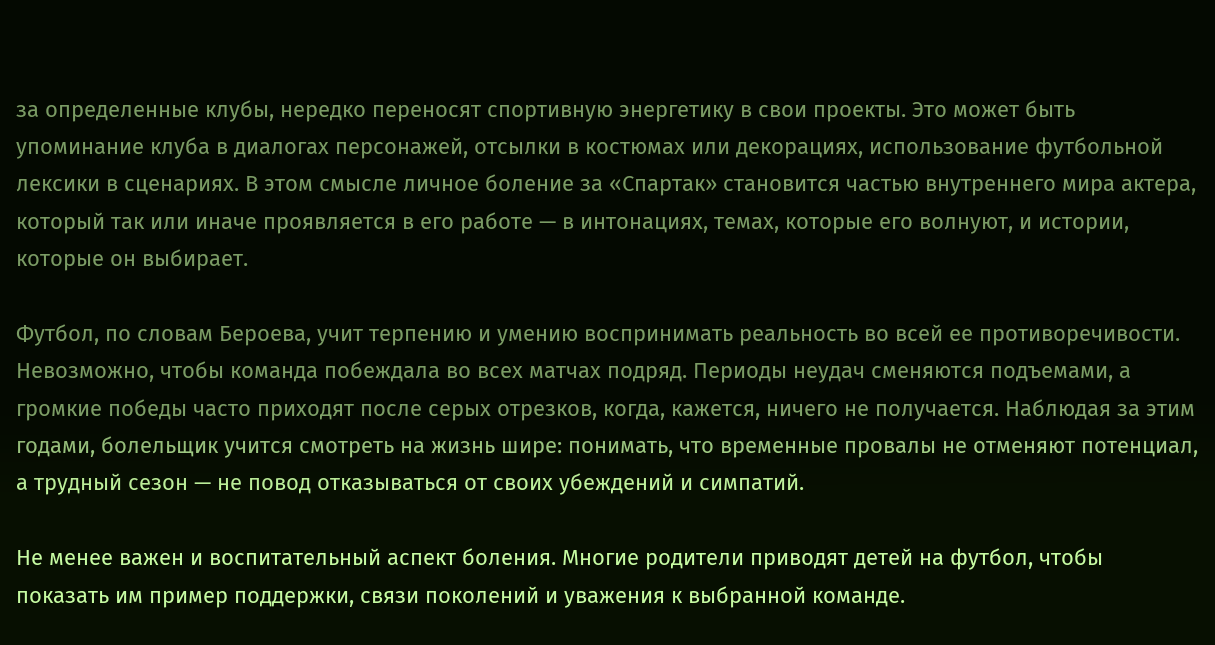за определенные клубы, нередко переносят спортивную энергетику в свои проекты. Это может быть упоминание клуба в диалогах персонажей, отсылки в костюмах или декорациях, использование футбольной лексики в сценариях. В этом смысле личное боление за «Спартак» становится частью внутреннего мира актера, который так или иначе проявляется в его работе — в интонациях, темах, которые его волнуют, и истории, которые он выбирает.

Футбол, по словам Бероева, учит терпению и умению воспринимать реальность во всей ее противоречивости. Невозможно, чтобы команда побеждала во всех матчах подряд. Периоды неудач сменяются подъемами, а громкие победы часто приходят после серых отрезков, когда, кажется, ничего не получается. Наблюдая за этим годами, болельщик учится смотреть на жизнь шире: понимать, что временные провалы не отменяют потенциал, а трудный сезон — не повод отказываться от своих убеждений и симпатий.

Не менее важен и воспитательный аспект боления. Многие родители приводят детей на футбол, чтобы показать им пример поддержки, связи поколений и уважения к выбранной команде.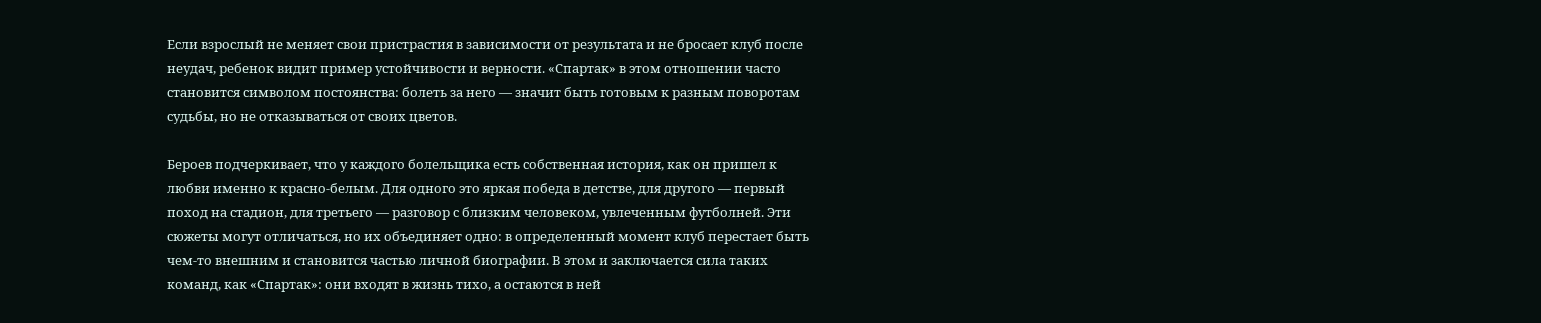Если взрослый не меняет свои пристрастия в зависимости от результата и не бросает клуб после неудач, ребенок видит пример устойчивости и верности. «Спартак» в этом отношении часто становится символом постоянства: болеть за него — значит быть готовым к разным поворотам судьбы, но не отказываться от своих цветов.

Бероев подчеркивает, что у каждого болельщика есть собственная история, как он пришел к любви именно к красно‑белым. Для одного это яркая победа в детстве, для другого — первый поход на стадион, для третьего — разговор с близким человеком, увлеченным футболней. Эти сюжеты могут отличаться, но их объединяет одно: в определенный момент клуб перестает быть чем‑то внешним и становится частью личной биографии. В этом и заключается сила таких команд, как «Спартак»: они входят в жизнь тихо, а остаются в ней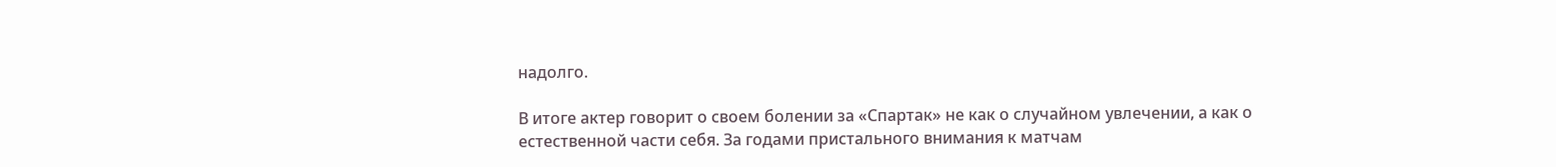надолго.

В итоге актер говорит о своем болении за «Спартак» не как о случайном увлечении, а как о естественной части себя. За годами пристального внимания к матчам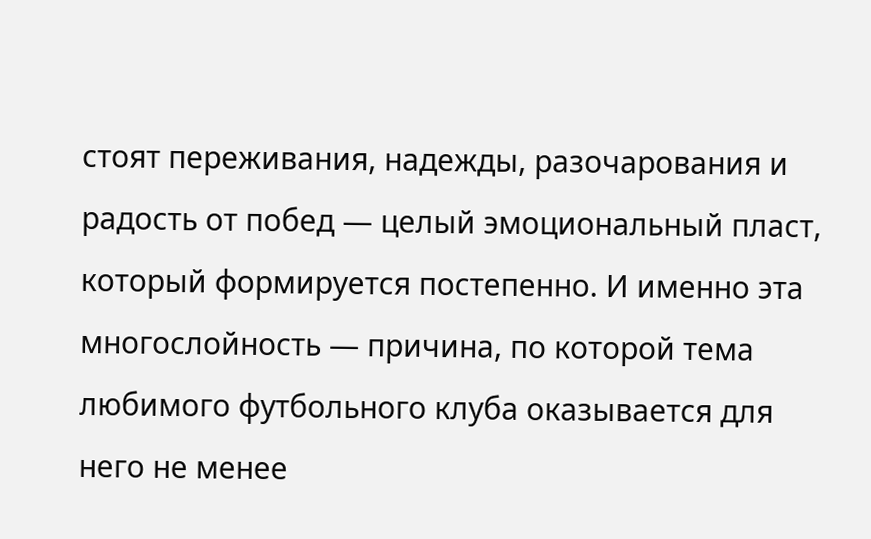стоят переживания, надежды, разочарования и радость от побед — целый эмоциональный пласт, который формируется постепенно. И именно эта многослойность — причина, по которой тема любимого футбольного клуба оказывается для него не менее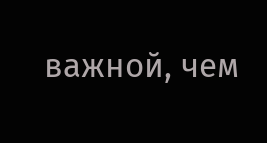важной, чем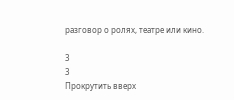разговор о ролях, театре или кино.

3
3
Прокрутить вверх